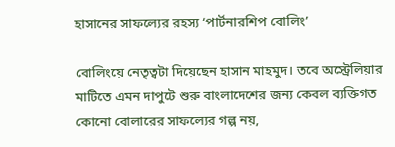হাসানের সাফল্যের রহস্য ‘পার্টনারশিপ বোলিং’

বোলিংয়ে নেতৃত্বটা দিয়েছেন হাসান মাহমুদ। তবে অস্ট্রেলিয়ার মাটিতে এমন দাপুটে শুরু বাংলাদেশের জন্য কেবল ব্যক্তিগত কোনো বোলারের সাফল্যের গল্প নয়,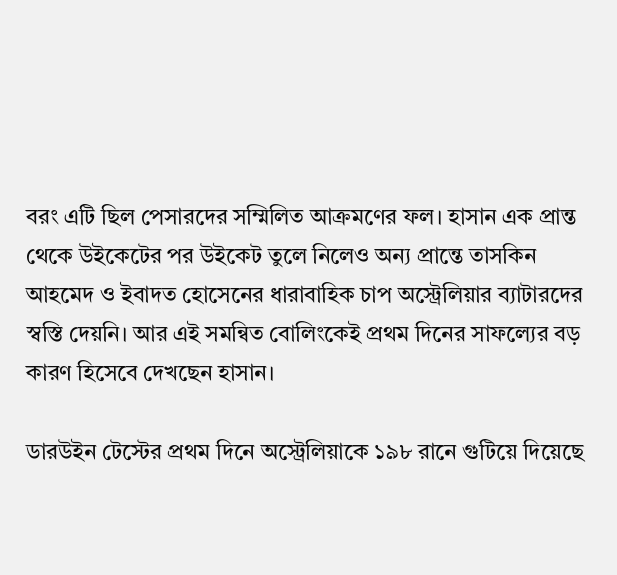বরং এটি ছিল পেসারদের সম্মিলিত আক্রমণের ফল। হাসান এক প্রান্ত থেকে উইকেটের পর উইকেট তুলে নিলেও অন্য প্রান্তে তাসকিন আহমেদ ও ইবাদত হোসেনের ধারাবাহিক চাপ অস্ট্রেলিয়ার ব্যাটারদের স্বস্তি দেয়নি। আর এই সমন্বিত বোলিংকেই প্রথম দিনের সাফল্যের বড় কারণ হিসেবে দেখছেন হাসান।

ডারউইন টেস্টের প্রথম দিনে অস্ট্রেলিয়াকে ১৯৮ রানে গুটিয়ে দিয়েছে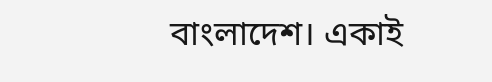বাংলাদেশ। একাই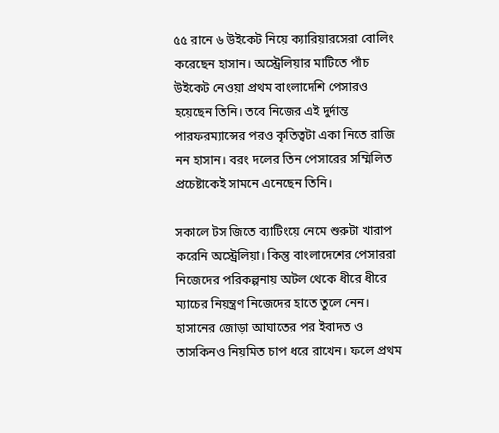৫৫ রানে ৬ উইকেট নিয়ে ক্যারিয়ারসেরা বোলিং করেছেন হাসান। অস্ট্রেলিয়ার মাটিতে পাঁচ উইকেট নেওয়া প্রথম বাংলাদেশি পেসারও হয়েছেন তিনি। তবে নিজের এই দুর্দান্ত পারফরম্যান্সের পরও কৃতিত্বটা একা নিতে রাজি নন হাসান। বরং দলের তিন পেসারের সম্মিলিত প্রচেষ্টাকেই সামনে এনেছেন তিনি।

সকালে টস জিতে ব্যাটিংয়ে নেমে শুরুটা খারাপ করেনি অস্ট্রেলিয়া। কিন্তু বাংলাদেশের পেসাররা নিজেদের পরিকল্পনায় অটল থেকে ধীরে ধীরে ম্যাচের নিয়ন্ত্রণ নিজেদের হাতে তুলে নেন। হাসানের জোড়া আঘাতের পর ইবাদত ও তাসকিনও নিয়মিত চাপ ধরে রাখেন। ফলে প্রথম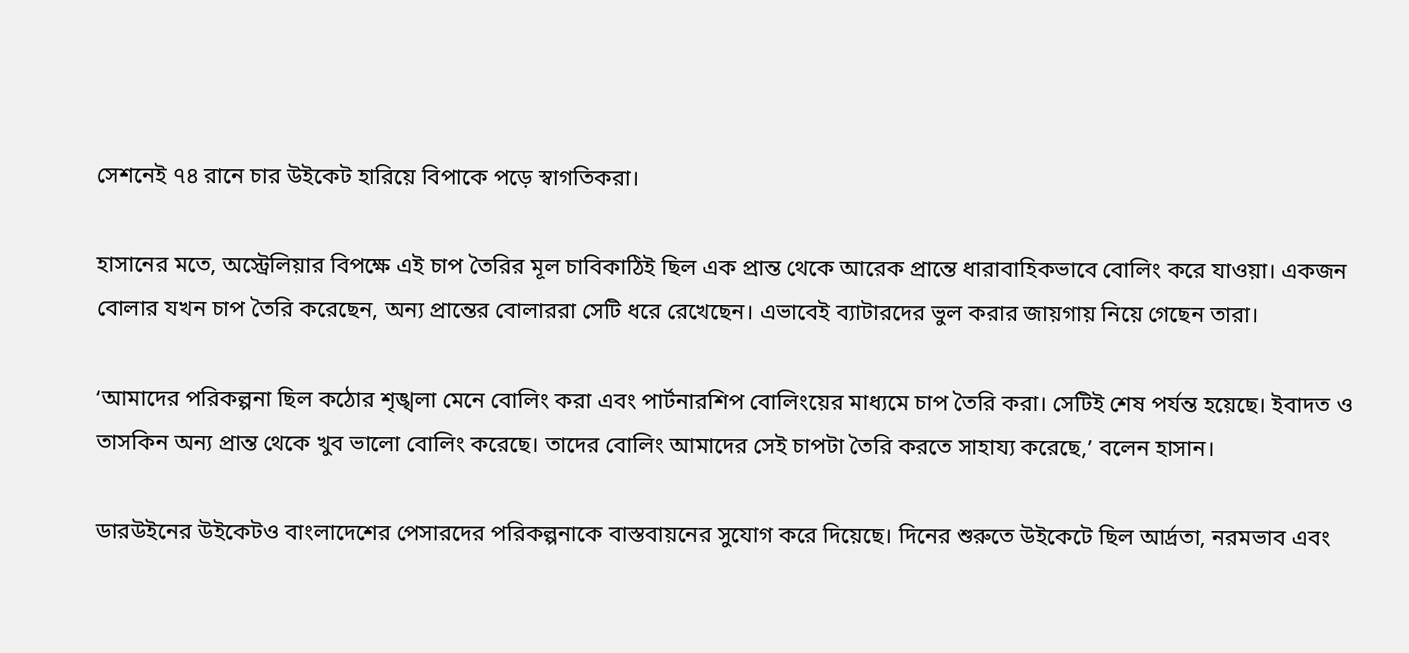সেশনেই ৭৪ রানে চার উইকেট হারিয়ে বিপাকে পড়ে স্বাগতিকরা।

হাসানের মতে, অস্ট্রেলিয়ার বিপক্ষে এই চাপ তৈরির মূল চাবিকাঠিই ছিল এক প্রান্ত থেকে আরেক প্রান্তে ধারাবাহিকভাবে বোলিং করে যাওয়া। একজন বোলার যখন চাপ তৈরি করেছেন, অন্য প্রান্তের বোলাররা সেটি ধরে রেখেছেন। এভাবেই ব্যাটারদের ভুল করার জায়গায় নিয়ে গেছেন তারা।

‘আমাদের পরিকল্পনা ছিল কঠোর শৃঙ্খলা মেনে বোলিং করা এবং পার্টনারশিপ বোলিংয়ের মাধ্যমে চাপ তৈরি করা। সেটিই শেষ পর্যন্ত হয়েছে। ইবাদত ও তাসকিন অন্য প্রান্ত থেকে খুব ভালো বোলিং করেছে। তাদের বোলিং আমাদের সেই চাপটা তৈরি করতে সাহায্য করেছে,’ বলেন হাসান।

ডারউইনের উইকেটও বাংলাদেশের পেসারদের পরিকল্পনাকে বাস্তবায়নের সুযোগ করে দিয়েছে। দিনের শুরুতে উইকেটে ছিল আর্দ্রতা, নরমভাব এবং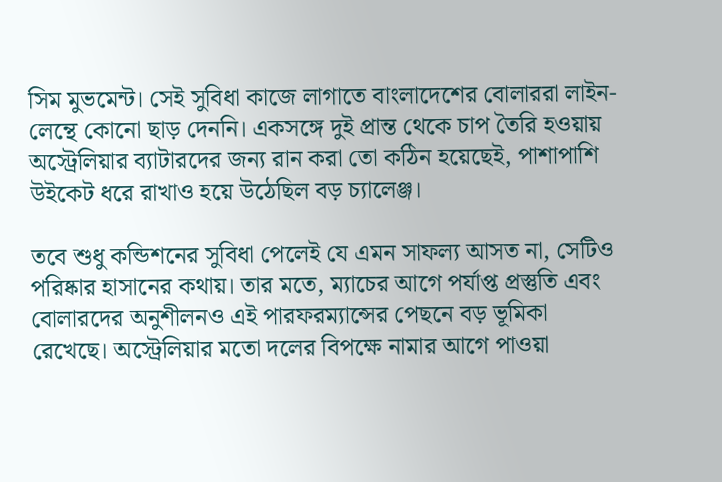সিম মুভমেন্ট। সেই সুবিধা কাজে লাগাতে বাংলাদেশের বোলাররা লাইন-লেন্থে কোনো ছাড় দেননি। একসঙ্গে দুই প্রান্ত থেকে চাপ তৈরি হওয়ায় অস্ট্রেলিয়ার ব্যাটারদের জন্য রান করা তো কঠিন হয়েছেই, পাশাপাশি উইকেট ধরে রাখাও হয়ে উঠেছিল বড় চ্যালেঞ্জ।

তবে শুধু কন্ডিশনের সুবিধা পেলেই যে এমন সাফল্য আসত না, সেটিও পরিষ্কার হাসানের কথায়। তার মতে, ম্যাচের আগে পর্যাপ্ত প্রস্তুতি এবং বোলারদের অনুশীলনও এই পারফরম্যান্সের পেছনে বড় ভূমিকা রেখেছে। অস্ট্রেলিয়ার মতো দলের বিপক্ষে নামার আগে পাওয়া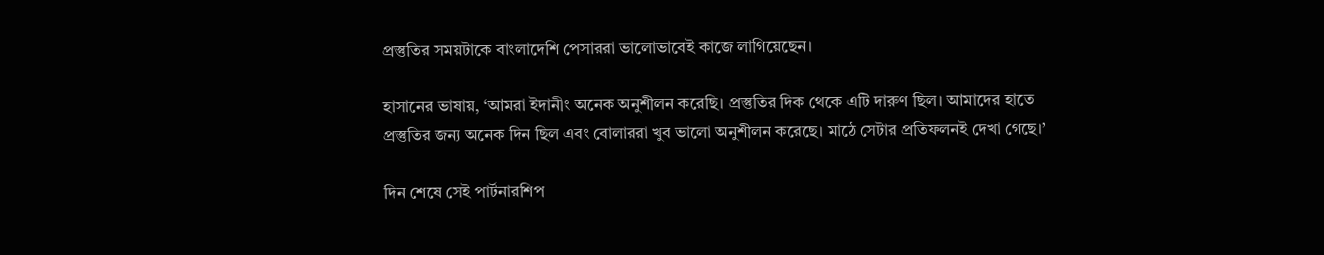প্রস্তুতির সময়টাকে বাংলাদেশি পেসাররা ভালোভাবেই কাজে লাগিয়েছেন।

হাসানের ভাষায়, ‘আমরা ইদানীং অনেক অনুশীলন করেছি। প্রস্তুতির দিক থেকে এটি দারুণ ছিল। আমাদের হাতে প্রস্তুতির জন্য অনেক দিন ছিল এবং বোলাররা খুব ভালো অনুশীলন করেছে। মাঠে সেটার প্রতিফলনই দেখা গেছে।’

দিন শেষে সেই পার্টনারশিপ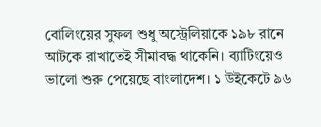বোলিংয়ের সুফল শুধু অস্ট্রেলিয়াকে ১৯৮ রানে আটকে রাখাতেই সীমাবদ্ধ থাকেনি। ব্যাটিংয়েও ভালো শুরু পেয়েছে বাংলাদেশ। ১ উইকেটে ৯৬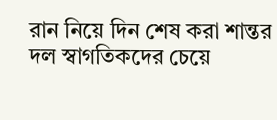রান নিয়ে দিন শেষ করা শান্তর দল স্বাগতিকদের চেয়ে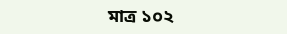মাত্র ১০২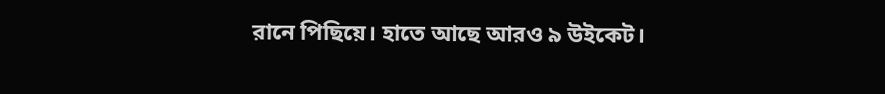রানে পিছিয়ে। হাতে আছে আরও ৯ উইকেট।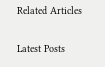Related Articles

Latest Posts